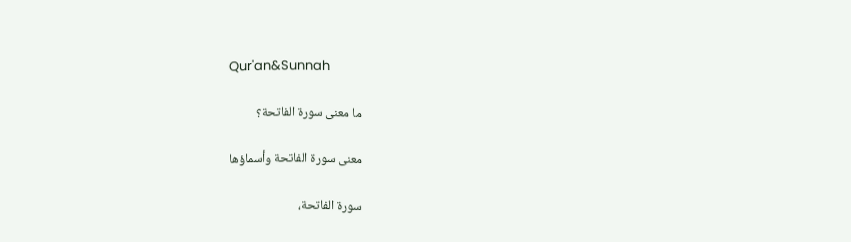Qur'an&Sunnah

ما معنى سورة الفاتحة؟

معنى سورة الفاتحة وأسماؤها

سورة الفاتحة،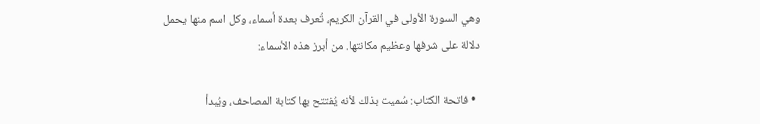وهي السورة الأولى في القرآن الكريم، تُعرف بعدة أسماء، وكل اسم منها يحمل دلالة على شرفها وعظيم مكانتها. من أبرز هذه الأسماء:

  • فاتحة الكتاب: سُميت بذلك لأنه يُفتتح بها كتابة المصاحف، ويُبدأ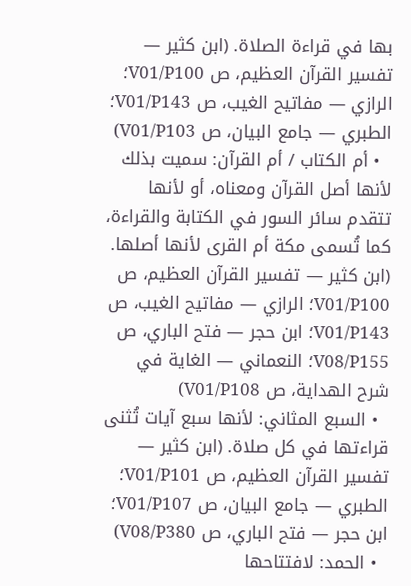بها في قراءة الصلاة. (ابن كثير — تفسير القرآن العظيم، ص V01/P100؛ الرازي — مفاتيح الغيب، ص V01/P143؛ الطبري — جامع البيان، ص V01/P103)
  • أم الكتاب / أم القرآن: سميت بذلك لأنها أصل القرآن ومعناه، أو لأنها تتقدم سائر السور في الكتابة والقراءة، كما تُسمى مكة أم القرى لأنها أصلها. (ابن كثير — تفسير القرآن العظيم، ص V01/P100؛ الرازي — مفاتيح الغيب، ص V01/P143؛ ابن حجر — فتح الباري، ص V08/P155؛ النعماني — الغاية في شرح الهداية، ص V01/P108)
  • السبع المثاني: لأنها سبع آيات تُثنى قراءتها في كل صلاة. (ابن كثير — تفسير القرآن العظيم، ص V01/P101؛ الطبري — جامع البيان، ص V01/P107؛ ابن حجر — فتح الباري، ص V08/P380)
  • الحمد: لافتتاحها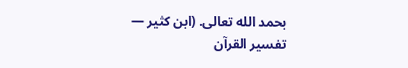بحمد الله تعالى. (ابن كثير — تفسير القرآن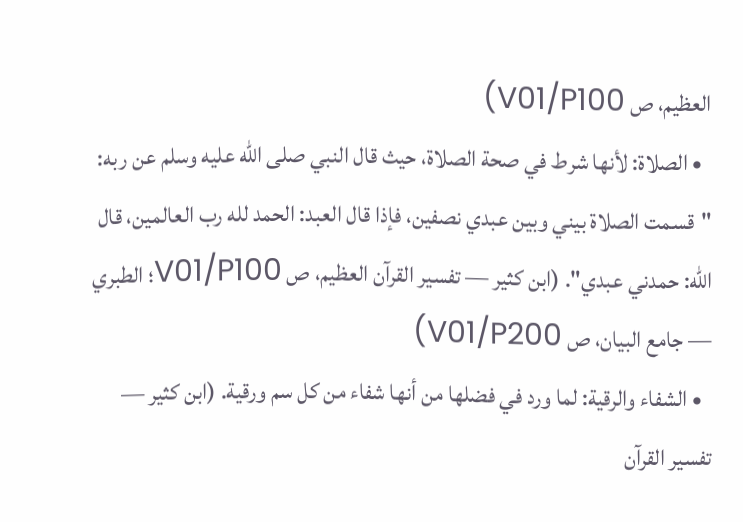العظيم، ص V01/P100)
  • الصلاة: لأنها شرط في صحة الصلاة، حيث قال النبي صلى الله عليه وسلم عن ربه: "قسمت الصلاة بيني وبين عبدي نصفين، فإذا قال العبد: الحمد لله رب العالمين، قال الله: حمدني عبدي". (ابن كثير — تفسير القرآن العظيم، ص V01/P100؛ الطبري — جامع البيان، ص V01/P200)
  • الشفاء والرقية: لما ورد في فضلها من أنها شفاء من كل سم ورقية. (ابن كثير — تفسير القرآن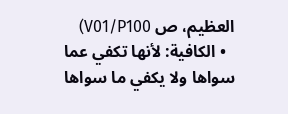العظيم، ص V01/P100)
  • الكافية: لأنها تكفي عما سواها ولا يكفي ما سواها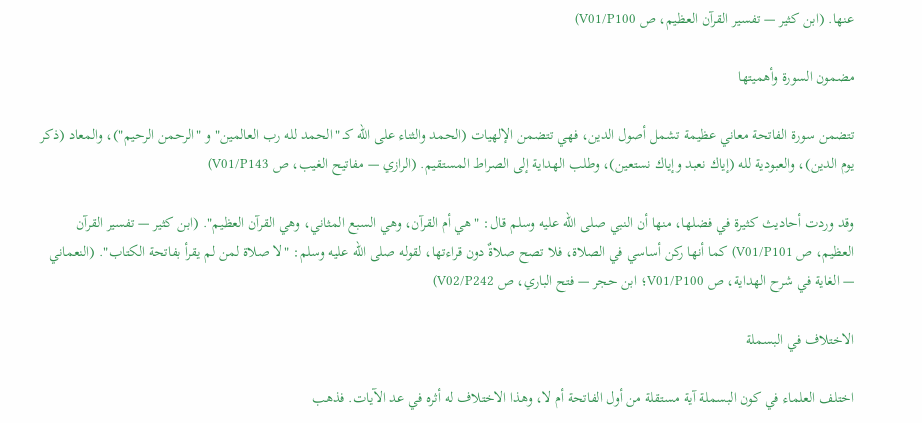عنها. (ابن كثير — تفسير القرآن العظيم، ص V01/P100)

مضمون السورة وأهميتها

تتضمن سورة الفاتحة معاني عظيمة تشمل أصول الدين، فهي تتضمن الإلهيات (الحمد والثناء على الله كـ "الحمد لله رب العالمين" و "الرحمن الرحيم")، والمعاد (ذكر يوم الدين)، والعبودية لله (إياك نعبد وإياك نستعين)، وطلب الهداية إلى الصراط المستقيم. (الرازي — مفاتيح الغيب، ص V01/P143)

وقد وردت أحاديث كثيرة في فضلها، منها أن النبي صلى الله عليه وسلم قال: "هي أم القرآن، وهي السبع المثاني، وهي القرآن العظيم". (ابن كثير — تفسير القرآن العظيم، ص V01/P101) كما أنها ركن أساسي في الصلاة، فلا تصح صلاةٌ دون قراءتها، لقوله صلى الله عليه وسلم: "لا صلاة لمن لم يقرأ بفاتحة الكتاب". (النعماني — الغاية في شرح الهداية، ص V01/P100؛ ابن حجر — فتح الباري، ص V02/P242)

الاختلاف في البسملة

اختلف العلماء في كون البسملة آية مستقلة من أول الفاتحة أم لا، وهذا الاختلاف له أثره في عد الآيات. فذهب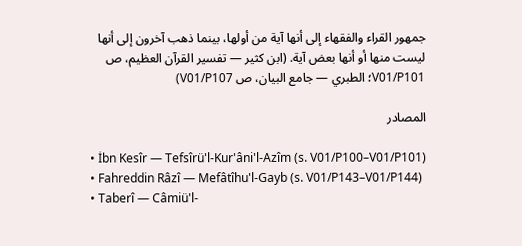جمهور القراء والفقهاء إلى أنها آية من أولها، بينما ذهب آخرون إلى أنها ليست منها أو أنها بعض آية. (ابن كثير — تفسير القرآن العظيم، ص V01/P101؛ الطبري — جامع البيان، ص V01/P107)

المصادر

  • İbn Kesîr — Tefsîrü'l-Kur'âni'l-Azîm (s. V01/P100–V01/P101)
  • Fahreddin Râzî — Mefâtîhu'l-Gayb (s. V01/P143–V01/P144)
  • Taberî — Câmiü'l-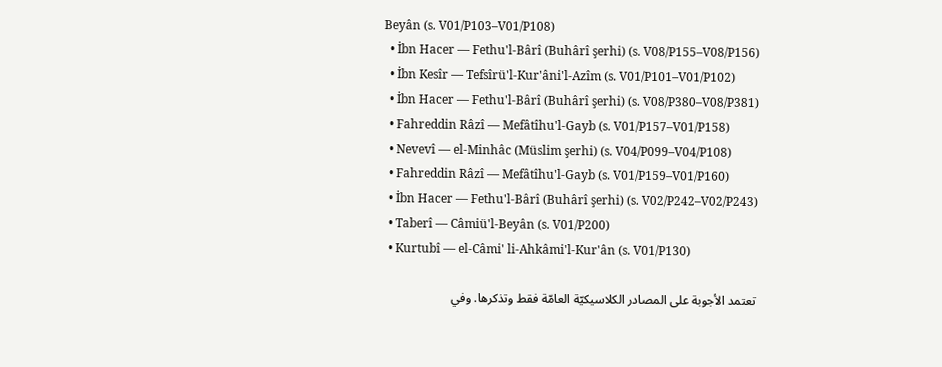Beyân (s. V01/P103–V01/P108)
  • İbn Hacer — Fethu'l-Bârî (Buhârî şerhi) (s. V08/P155–V08/P156)
  • İbn Kesîr — Tefsîrü'l-Kur'âni'l-Azîm (s. V01/P101–V01/P102)
  • İbn Hacer — Fethu'l-Bârî (Buhârî şerhi) (s. V08/P380–V08/P381)
  • Fahreddin Râzî — Mefâtîhu'l-Gayb (s. V01/P157–V01/P158)
  • Nevevî — el-Minhâc (Müslim şerhi) (s. V04/P099–V04/P108)
  • Fahreddin Râzî — Mefâtîhu'l-Gayb (s. V01/P159–V01/P160)
  • İbn Hacer — Fethu'l-Bârî (Buhârî şerhi) (s. V02/P242–V02/P243)
  • Taberî — Câmiü'l-Beyân (s. V01/P200)
  • Kurtubî — el-Câmi' li-Ahkâmi'l-Kur'ân (s. V01/P130)

تعتمد الأجوبة على المصادر الكلاسيكيّة العامّة فقط وتذكرها. وفي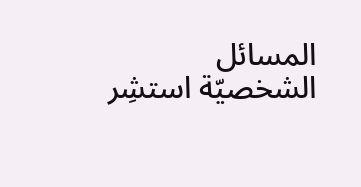المسائل الشخصيّة استشِر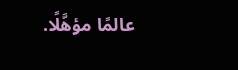عالمًا مؤهَّلًا.